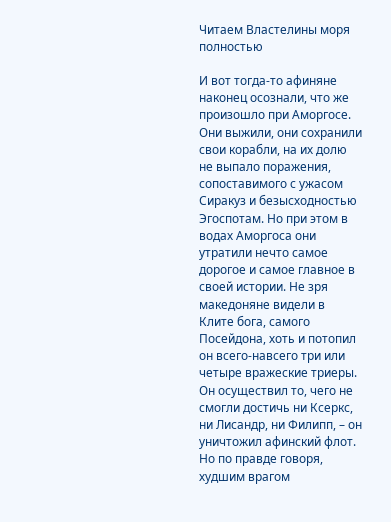Читаем Властелины моря полностью

И вот тогда-то афиняне наконец осознали, что же произошло при Аморгосе. Они выжили, они сохранили свои корабли, на их долю не выпало поражения, сопоставимого с ужасом Сиракуз и безысходностью Эгоспотам. Но при этом в водах Аморгоса они утратили нечто самое дорогое и самое главное в своей истории. Не зря македоняне видели в Клите бога, самого Посейдона, хоть и потопил он всего-навсего три или четыре вражеские триеры. Он осуществил то, чего не смогли достичь ни Ксеркс, ни Лисандр, ни Филипп, – он уничтожил афинский флот. Но по правде говоря, худшим врагом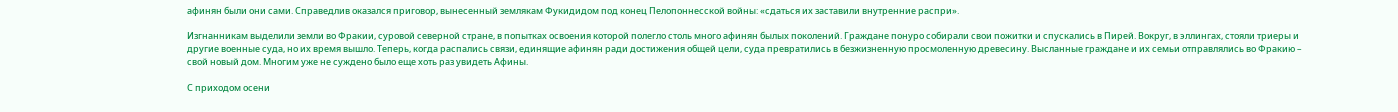афинян были они сами. Справедлив оказался приговор, вынесенный землякам Фукидидом под конец Пелопоннесской войны: «сдаться их заставили внутренние распри».

Изгнанникам выделили земли во Фракии, суровой северной стране, в попытках освоения которой полегло столь много афинян былых поколений. Граждане понуро собирали свои пожитки и спускались в Пирей. Вокруг, в эллингах, стояли триеры и другие военные суда, но их время вышло. Теперь, когда распались связи, единящие афинян ради достижения общей цели, суда превратились в безжизненную просмоленную древесину. Высланные граждане и их семьи отправлялись во Фракию – свой новый дом. Многим уже не суждено было еще хоть раз увидеть Афины.

С приходом осени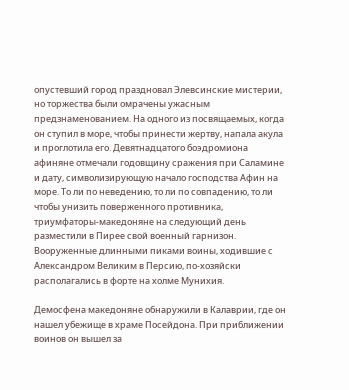опустевший город праздновал Элевсинские мистерии, но торжества были омрачены ужасным предзнаменованием. На одного из посвящаемых, когда он ступил в море, чтобы принести жертву, напала акула и проглотила его. Девятнадцатого боэдромиона афиняне отмечали годовщину сражения при Саламине и дату, символизирующую начало господства Афин на море. То ли по неведению, то ли по совпадению, то ли чтобы унизить поверженного противника, триумфаторы-македоняне на следующий день разместили в Пирее свой военный гарнизон. Вооруженные длинными пиками воины, ходившие с Александром Великим в Персию, по-хозяйски располагались в форте на холме Мунихия.

Демосфена македоняне обнаружили в Калаврии, где он нашел убежище в храме Посейдона. При приближении воинов он вышел за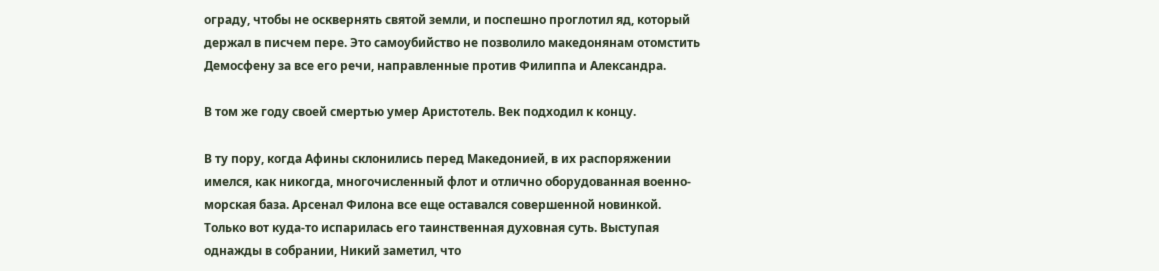ограду, чтобы не осквернять святой земли, и поспешно проглотил яд, который держал в писчем пере. Это самоубийство не позволило македонянам отомстить Демосфену за все его речи, направленные против Филиппа и Александра.

В том же году своей смертью умер Аристотель. Век подходил к концу.

В ту пору, когда Афины склонились перед Македонией, в их распоряжении имелся, как никогда, многочисленный флот и отлично оборудованная военно-морская база. Арсенал Филона все еще оставался совершенной новинкой. Только вот куда-то испарилась его таинственная духовная суть. Выступая однажды в собрании, Никий заметил, что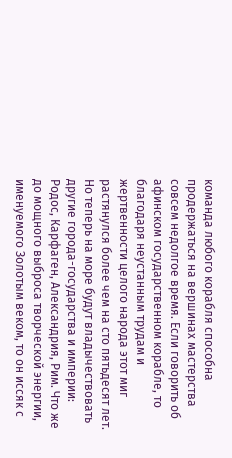команда любого корабля способна продержаться на вершинах мастерства совсем недолгое время. Если говорить об афинском государственном корабле, то благодаря неустанным трудам и жертвенности целого народа этот миг растянулся более чем на сто пятьдесят лет. Но теперь на море будут владычествовать другие города-государства и империи: Родос, Карфаген, Александрия, Рим. Что же до мощного выброса творческой энергии, именуемого Золотым веком, то он иссяк с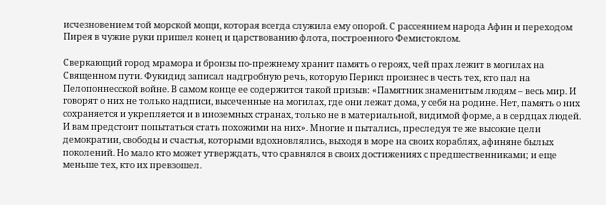исчезновением той морской мощи, которая всегда служила ему опорой. С рассеянием народа Афин и переходом Пирея в чужие руки пришел конец и царствованию флота, построенного Фемистоклом.

Сверкающий город мрамора и бронзы по-прежнему хранит память о героях, чей прах лежит в могилах на Священном пути. Фукидид записал надгробную речь, которую Перикл произнес в честь тех, кто пал на Пелопоннесской войне. В самом конце ее содержится такой призыв: «Памятник знаменитым людям – весь мир. И говорят о них не только надписи, высеченные на могилах, где они лежат дома, у себя на родине. Нет, память о них сохраняется и укрепляется и в иноземных странах, только не в материальной, видимой форме, а в сердцах людей. И вам предстоит попытаться стать похожими на них». Многие и пытались, преследуя те же высокие цели демократии, свободы и счастья, которыми вдохновлялись, выходя в море на своих кораблях, афиняне былых поколений. Но мало кто может утверждать, что сравнялся в своих достижениях с предшественниками; и еще меньше тех, кто их превзошел.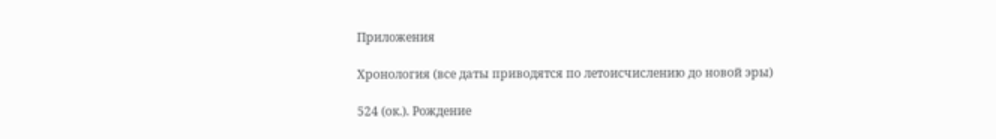Приложения

Хронология (все даты приводятся по летоисчислению до новой эры)

524 (ок.). Рождение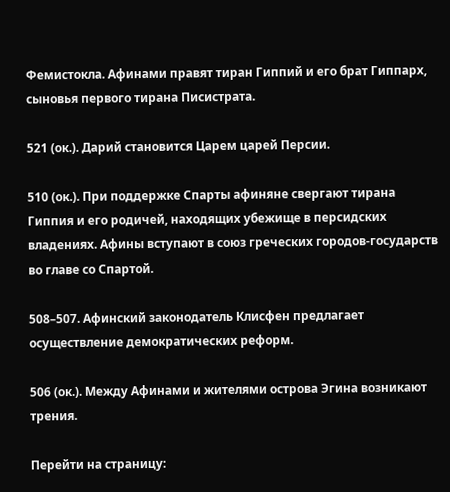Фемистокла. Афинами правят тиран Гиппий и его брат Гиппарх, сыновья первого тирана Писистрата.

521 (ок.). Дарий становится Царем царей Персии.

510 (ок.). При поддержке Спарты афиняне свергают тирана Гиппия и его родичей, находящих убежище в персидских владениях. Афины вступают в союз греческих городов-государств во главе со Спартой.

508–507. Афинский законодатель Клисфен предлагает осуществление демократических реформ.

506 (ок.). Между Афинами и жителями острова Эгина возникают трения.

Перейти на страницу: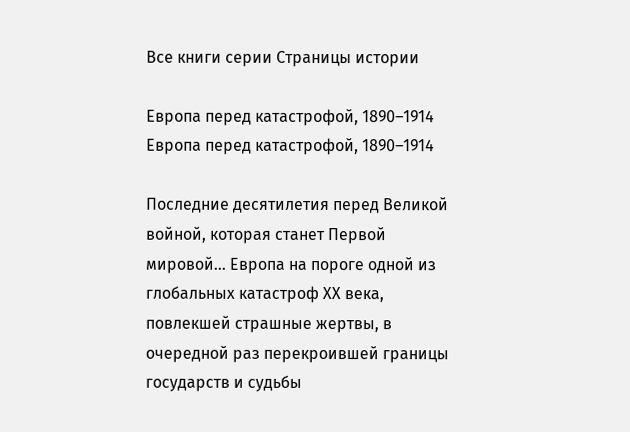Все книги серии Страницы истории

Европа перед катастрофой, 1890–1914
Европа перед катастрофой, 1890–1914

Последние десятилетия перед Великой войной, которая станет Первой мировой… Европа на пороге одной из глобальных катастроф ХХ века, повлекшей страшные жертвы, в очередной раз перекроившей границы государств и судьбы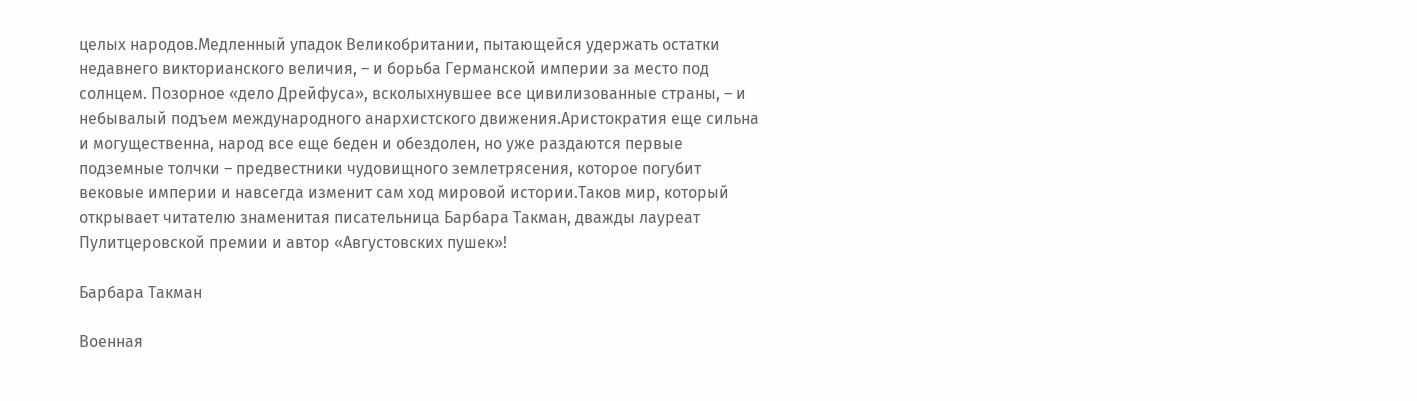целых народов.Медленный упадок Великобритании, пытающейся удержать остатки недавнего викторианского величия, – и борьба Германской империи за место под солнцем. Позорное «дело Дрейфуса», всколыхнувшее все цивилизованные страны, – и небывалый подъем международного анархистского движения.Аристократия еще сильна и могущественна, народ все еще беден и обездолен, но уже раздаются первые подземные толчки – предвестники чудовищного землетрясения, которое погубит вековые империи и навсегда изменит сам ход мировой истории.Таков мир, который открывает читателю знаменитая писательница Барбара Такман, дважды лауреат Пулитцеровской премии и автор «Августовских пушек»!

Барбара Такман

Военная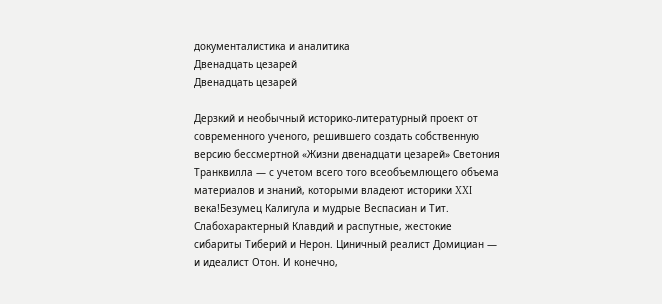документалистика и аналитика
Двенадцать цезарей
Двенадцать цезарей

Дерзкий и необычный историко-литературный проект от современного ученого, решившего создать собственную версию бессмертной «Жизни двенадцати цезарей» Светония Транквилла — с учетом всего того всеобъемлющего объема материалов и знаний, которыми владеют историки XXI века!Безумец Калигула и мудрые Веспасиан и Тит. Слабохарактерный Клавдий и распутные, жестокие сибариты Тиберий и Нерон. Циничный реалист Домициан — и идеалист Отон. И конечно,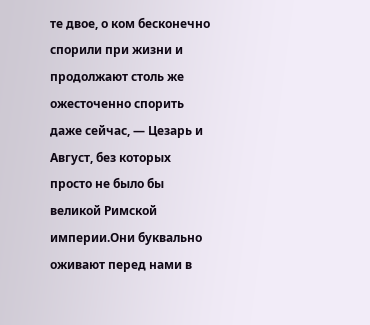те двое, о ком бесконечно спорили при жизни и продолжают столь же ожесточенно спорить даже сейчас, — Цезарь и Август, без которых просто не было бы великой Римской империи.Они буквально оживают перед нами в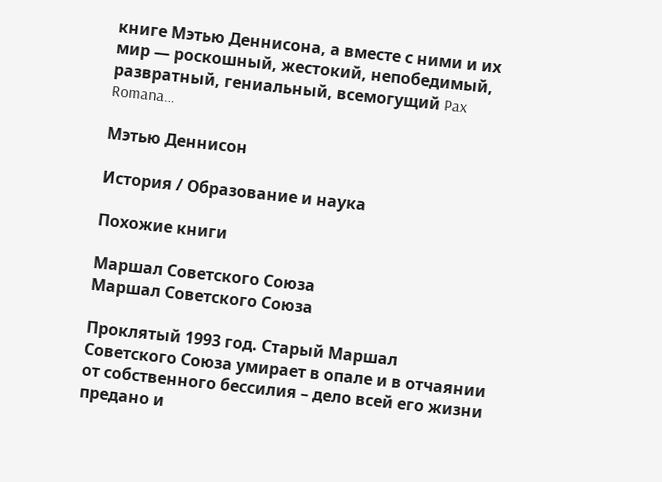книге Мэтью Деннисона, а вместе с ними и их мир — роскошный, жестокий, непобедимый, развратный, гениальный, всемогущий Pax Romana…

Мэтью Деннисон

История / Образование и наука

Похожие книги

Маршал Советского Союза
Маршал Советского Союза

Проклятый 1993 год. Старый Маршал Советского Союза умирает в опале и в отчаянии от собственного бессилия – дело всей его жизни предано и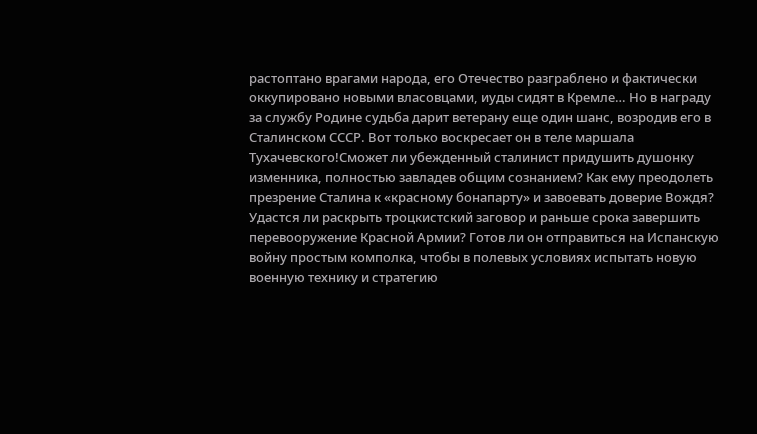растоптано врагами народа, его Отечество разграблено и фактически оккупировано новыми власовцами, иуды сидят в Кремле… Но в награду за службу Родине судьба дарит ветерану еще один шанс, возродив его в Сталинском СССР. Вот только воскресает он в теле маршала Тухачевского!Сможет ли убежденный сталинист придушить душонку изменника, полностью завладев общим сознанием? Как ему преодолеть презрение Сталина к «красному бонапарту» и завоевать доверие Вождя? Удастся ли раскрыть троцкистский заговор и раньше срока завершить перевооружение Красной Армии? Готов ли он отправиться на Испанскую войну простым комполка, чтобы в полевых условиях испытать новую военную технику и стратегию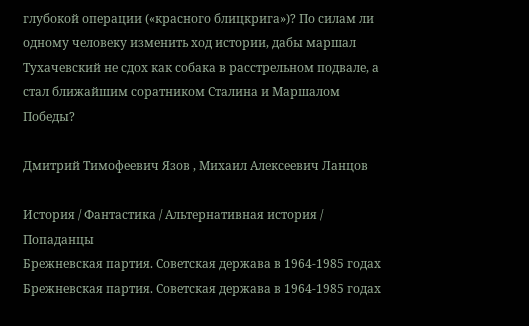глубокой операции («красного блицкрига»)? По силам ли одному человеку изменить ход истории, дабы маршал Тухачевский не сдох как собака в расстрельном подвале, а стал ближайшим соратником Сталина и Маршалом Победы?

Дмитрий Тимофеевич Язов , Михаил Алексеевич Ланцов

История / Фантастика / Альтернативная история / Попаданцы
Брежневская партия. Советская держава в 1964-1985 годах
Брежневская партия. Советская держава в 1964-1985 годах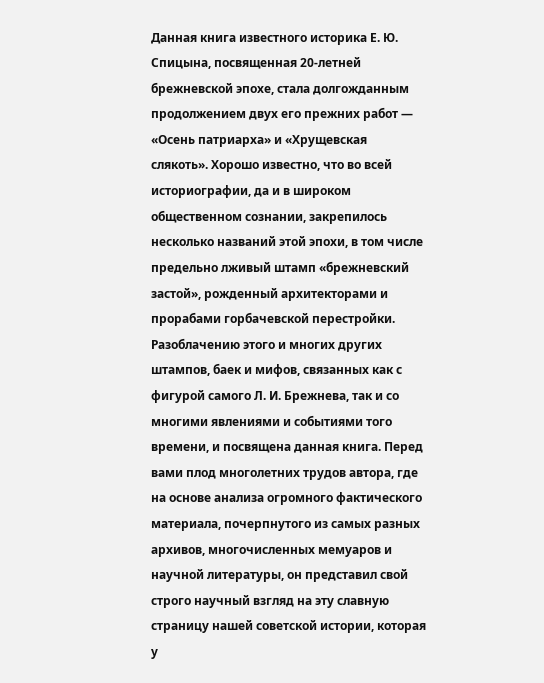Данная книга известного историка Е. Ю. Спицына, посвященная 20-летней брежневской эпохе, стала долгожданным продолжением двух его прежних работ — «Осень патриарха» и «Хрущевская слякоть». Хорошо известно, что во всей историографии, да и в широком общественном сознании, закрепилось несколько названий этой эпохи, в том числе предельно лживый штамп «брежневский застой», рожденный архитекторами и прорабами горбачевской перестройки. Разоблачению этого и многих других штампов, баек и мифов, связанных как с фигурой самого Л. И. Брежнева, так и со многими явлениями и событиями того времени, и посвящена данная книга. Перед вами плод многолетних трудов автора, где на основе анализа огромного фактического материала, почерпнутого из самых разных архивов, многочисленных мемуаров и научной литературы, он представил свой строго научный взгляд на эту славную страницу нашей советской истории, которая у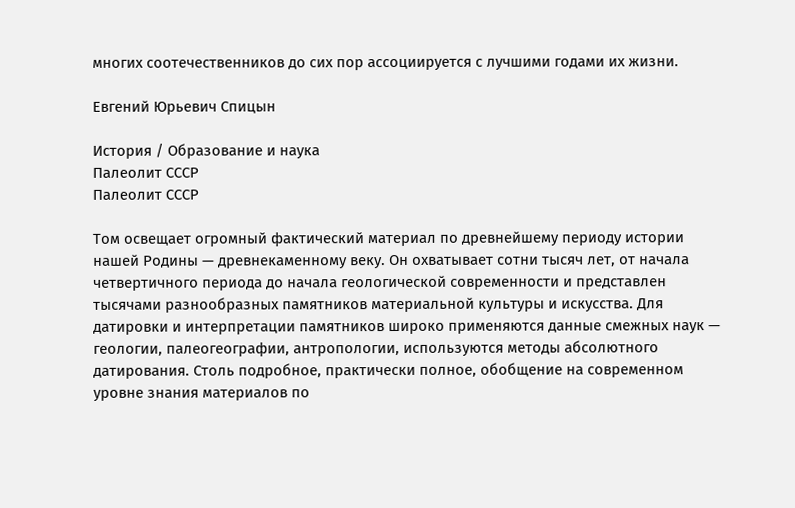многих соотечественников до сих пор ассоциируется с лучшими годами их жизни.

Евгений Юрьевич Спицын

История / Образование и наука
Палеолит СССР
Палеолит СССР

Том освещает огромный фактический материал по древнейшему периоду истории нашей Родины — древнекаменному веку. Он охватывает сотни тысяч лет, от начала четвертичного периода до начала геологической современности и представлен тысячами разнообразных памятников материальной культуры и искусства. Для датировки и интерпретации памятников широко применяются данные смежных наук — геологии, палеогеографии, антропологии, используются методы абсолютного датирования. Столь подробное, практически полное, обобщение на современном уровне знания материалов по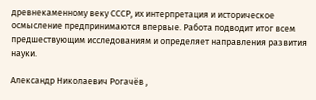древнекаменному веку СССР, их интерпретация и историческое осмысление предпринимаются впервые. Работа подводит итог всем предшествующим исследованиям и определяет направления развития науки.

Александр Николаевич Рогачёв ,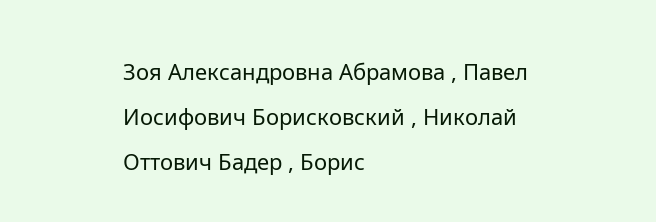Зоя Александровна Абрамова , Павел Иосифович Борисковский , Николай Оттович Бадер , Борис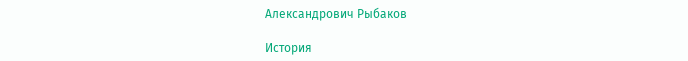Александрович Рыбаков

История